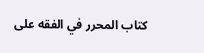كتاب المحرر في الفقه على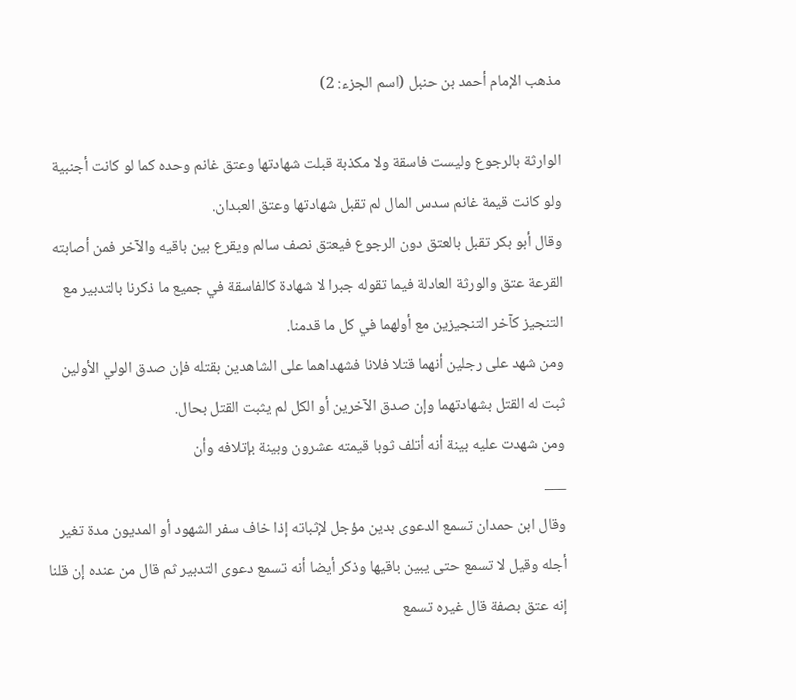مذهب الإمام أحمد بن حنبل (اسم الجزء: 2)

الوارثة بالرجوع وليست فاسقة ولا مكذبة قبلت شهادتها وعتق غانم وحده كما لو كانت أجنبية ولو كانت قيمة غانم سدس المال لم تقبل شهادتها وعتق العبدان.
وقال أبو بكر تقبل بالعتق دون الرجوع فيعتق نصف سالم ويقرع بين باقيه والآخر فمن أصابته القرعة عتق والورثة العادلة فيما تقوله جبرا لا شهادة كالفاسقة في جميع ما ذكرنا بالتدبير مع التنجيز كآخر التنجيزين مع أولهما في كل ما قدمنا.
ومن شهد على رجلين أنهما قتلا فلانا فشهداهما على الشاهدين بقتله فإن صدق الولي الأولين ثبت له القتل بشهادتهما وإن صدق الآخرين أو الكل لم يثبت القتل بحال.
ومن شهدت عليه بينة أنه أتلف ثوبا قيمته عشرون وبينة بإتلافه وأن
___
وقال ابن حمدان تسمع الدعوى بدين مؤجل لإثباته إذا خاف سفر الشهود أو المديون مدة تغير أجله وقيل لا تسمع حتى يبين باقيها وذكر أيضا أنه تسمع دعوى التدبير ثم قال من عنده إن قلنا إنه عتق بصفة قال غيره تسمع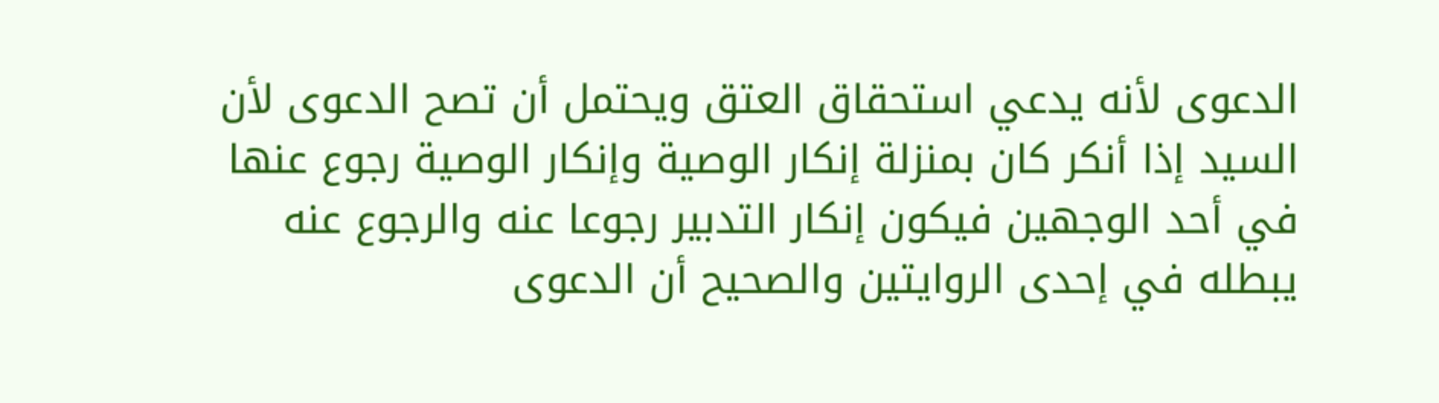الدعوى لأنه يدعي استحقاق العتق ويحتمل أن تصح الدعوى لأن السيد إذا أنكر كان بمنزلة إنكار الوصية وإنكار الوصية رجوع عنها في أحد الوجهين فيكون إنكار التدبير رجوعا عنه والرجوع عنه يبطله في إحدى الروايتين والصحيح أن الدعوى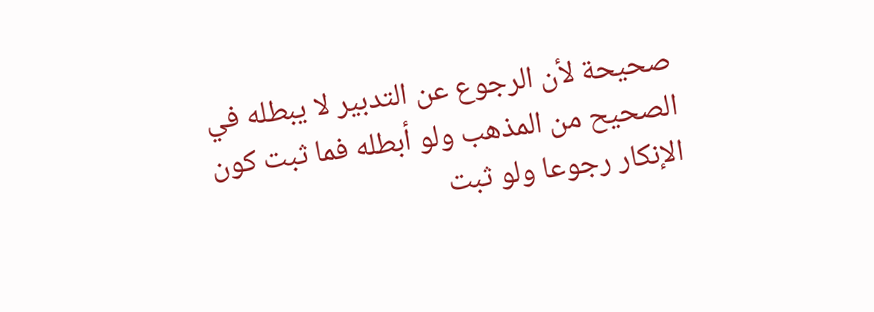صحيحة لأن الرجوع عن التدبير لا يبطله في الصحيح من المذهب ولو أبطله فما ثبت كون الإنكار رجوعا ولو ثبت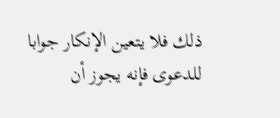ذلك فلا يتعين الإنكار جوابا للدعوى فإنه يجوز أن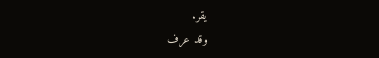يقر.
وقد عرف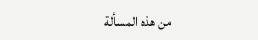من هذه المسألة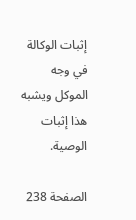إثبات الوكالة في وجه الموكل ويشبه هذا إثبات الوصية.

الصفحة 238